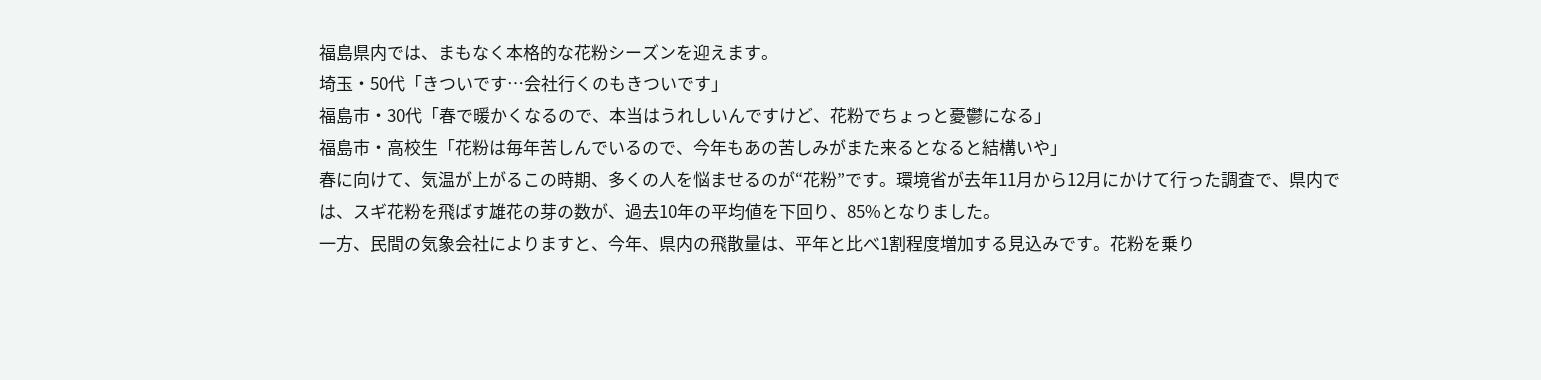福島県内では、まもなく本格的な花粉シーズンを迎えます。
埼玉・50代「きついです…会社行くのもきついです」
福島市・30代「春で暖かくなるので、本当はうれしいんですけど、花粉でちょっと憂鬱になる」
福島市・高校生「花粉は毎年苦しんでいるので、今年もあの苦しみがまた来るとなると結構いや」
春に向けて、気温が上がるこの時期、多くの人を悩ませるのが“花粉”です。環境省が去年11月から12月にかけて行った調査で、県内では、スギ花粉を飛ばす雄花の芽の数が、過去10年の平均値を下回り、85%となりました。
一方、民間の気象会社によりますと、今年、県内の飛散量は、平年と比べ1割程度増加する見込みです。花粉を乗り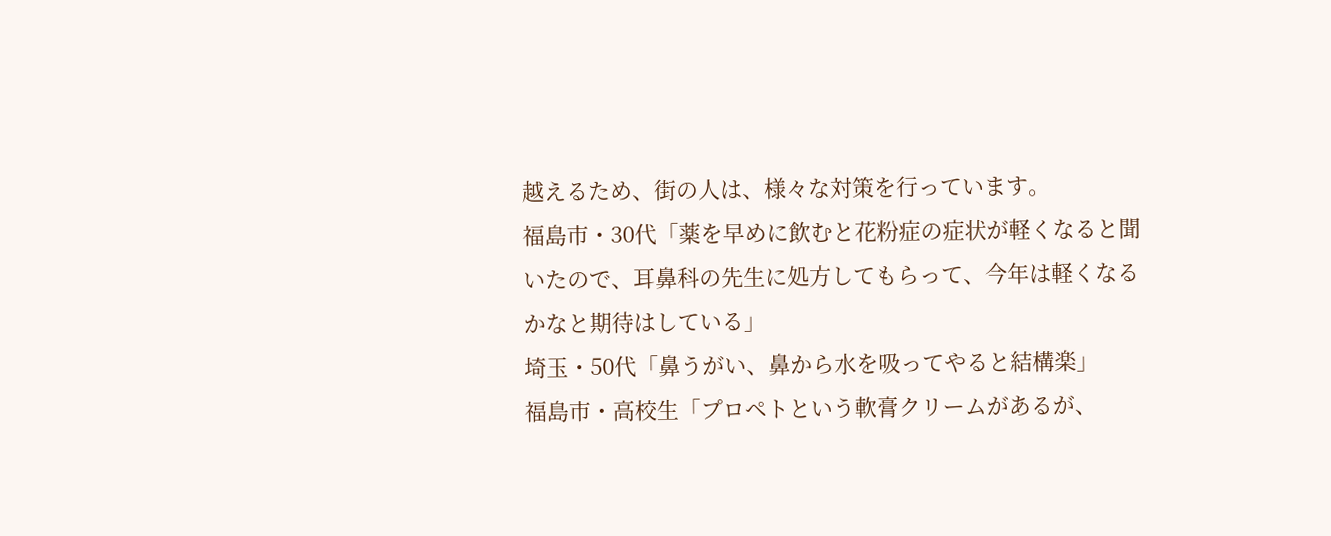越えるため、街の人は、様々な対策を行っています。
福島市・30代「薬を早めに飲むと花粉症の症状が軽くなると聞いたので、耳鼻科の先生に処方してもらって、今年は軽くなるかなと期待はしている」
埼玉・50代「鼻うがい、鼻から水を吸ってやると結構楽」
福島市・高校生「プロペトという軟膏クリームがあるが、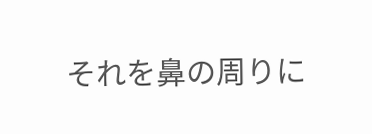それを鼻の周りに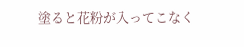塗ると花粉が入ってこなく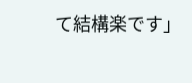て結構楽です」